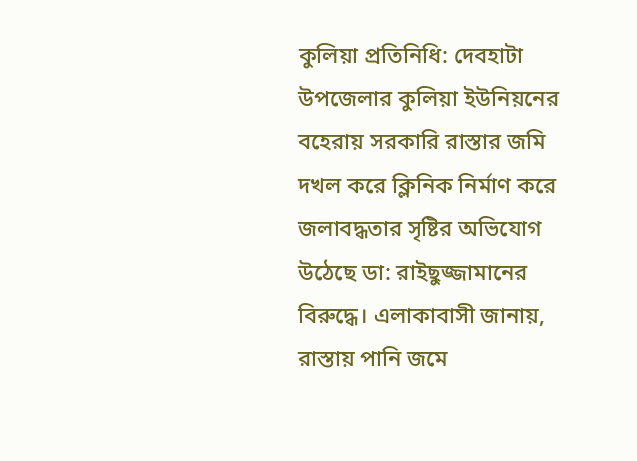কুলিয়া প্রতিনিধি: দেবহাটা উপজেলার কুলিয়া ইউনিয়নের বহেরায় সরকারি রাস্তার জমি দখল করে ক্লিনিক নির্মাণ করে জলাবদ্ধতার সৃষ্টির অভিযোগ উঠেছে ডা: রাইছুজ্জামানের বিরুদ্ধে। এলাকাবাসী জানায়, রাস্তায় পানি জমে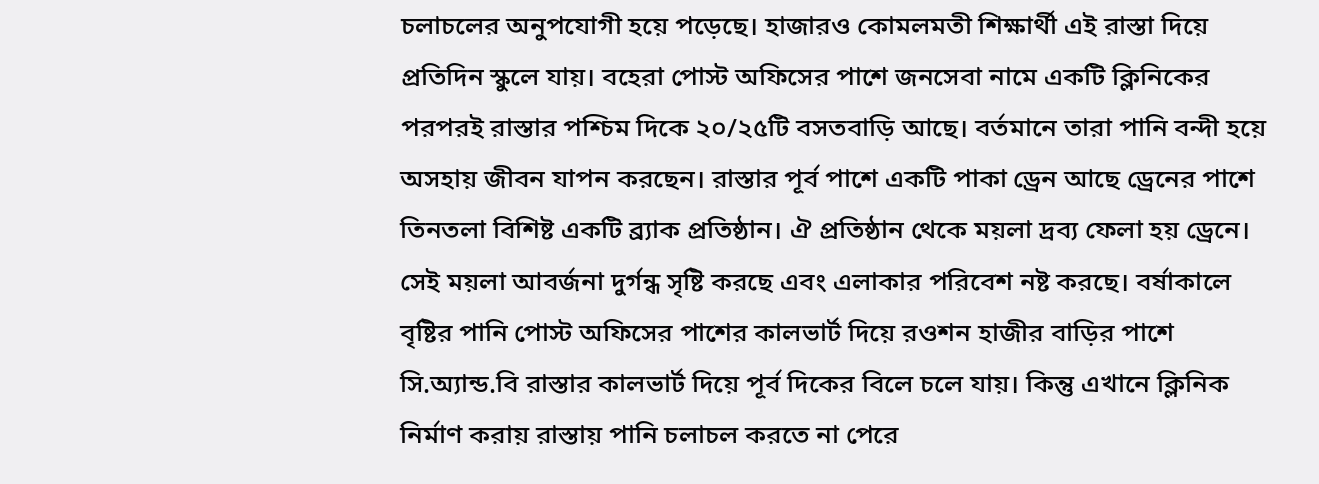চলাচলের অনুপযোগী হয়ে পড়েছে। হাজারও কোমলমতী শিক্ষার্থী এই রাস্তা দিয়ে প্রতিদিন স্কুলে যায়। বহেরা পোস্ট অফিসের পাশে জনসেবা নামে একটি ক্লিনিকের পরপরই রাস্তার পশ্চিম দিকে ২০/২৫টি বসতবাড়ি আছে। বর্তমানে তারা পানি বন্দী হয়ে অসহায় জীবন যাপন করছেন। রাস্তার পূর্ব পাশে একটি পাকা ড্রেন আছে ড্রেনের পাশে তিনতলা বিশিষ্ট একটি ব্র্যাক প্রতিষ্ঠান। ঐ প্রতিষ্ঠান থেকে ময়লা দ্রব্য ফেলা হয় ড্রেনে। সেই ময়লা আবর্জনা দুর্গন্ধ সৃষ্টি করছে এবং এলাকার পরিবেশ নষ্ট করছে। বর্ষাকালে বৃষ্টির পানি পোস্ট অফিসের পাশের কালভার্ট দিয়ে রওশন হাজীর বাড়ির পাশে সি.অ্যান্ড.বি রাস্তার কালভার্ট দিয়ে পূর্ব দিকের বিলে চলে যায়। কিন্তু এখানে ক্লিনিক নির্মাণ করায় রাস্তায় পানি চলাচল করতে না পেরে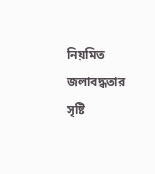নিয়মিত জলাবদ্ধতার সৃষ্টি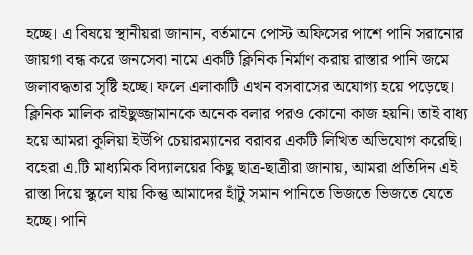হচ্ছে। এ বিষয়ে স্থানীয়রা জানান, বর্তমানে পোস্ট অফিসের পাশে পানি সরানোর জায়গা বন্ধ করে জনসেবা নামে একটি ক্লিনিক নির্মাণ করায় রাস্তার পানি জমে জলাবদ্ধতার সৃষ্টি হচ্ছে। ফলে এলাকাটি এখন বসবাসের অযোগ্য হয়ে পড়েছে। ক্লিনিক মালিক রাইছুজ্জামানকে অনেক বলার পরও কোনো কাজ হয়নি। তাই বাধ্য হয়ে আমরা কুলিয়া ইউপি চেয়ারম্যানের বরাবর একটি লিখিত অভিযোগ করেছি। বহেরা এ.টি মাধ্যমিক বিদ্যালয়ের কিছু ছাত্র-ছাত্রীরা জানায়, আমরা প্রতিদিন এই রাস্তা দিয়ে স্কুলে যায় কিন্তু আমাদের হাঁটু সমান পানিতে ভিজতে ভিজতে যেতে হচ্ছে। পানি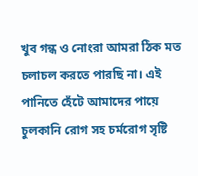খুব গন্ধ ও নোংরা আমরা ঠিক মত চলাচল করতে পারছি না। এই পানিতে হেঁটে আমাদের পায়ে চুলকানি রোগ সহ চর্মরোগ সৃষ্টি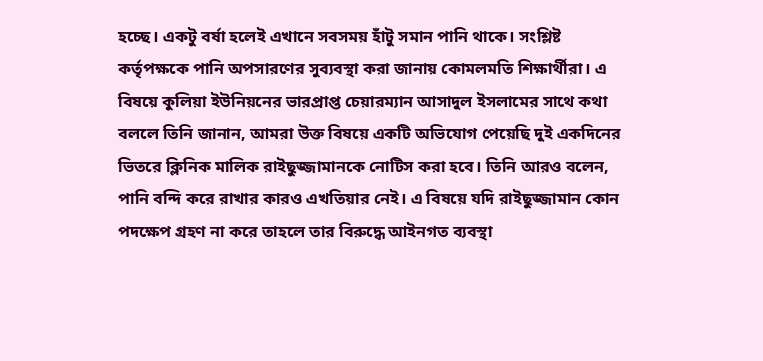হচ্ছে। একটু বর্ষা হলেই এখানে সবসময় হাঁটু সমান পানি থাকে। সংশ্লিষ্ট কর্তৃপক্ষকে পানি অপসারণের সুব্যবস্থা করা জানায় কোমলমতি শিক্ষার্থীরা। এ বিষয়ে কুলিয়া ইউনিয়নের ভারপ্রাপ্ত চেয়ারম্যান আসাদুল ইসলামের সাথে কথা বললে তিনি জানান, আমরা উক্ত বিষয়ে একটি অভিযোগ পেয়েছি দুই একদিনের ভিতরে ক্লিনিক মালিক রাইছুজ্জামানকে নোটিস করা হবে। তিনি আরও বলেন, পানি বন্দি করে রাখার কারও এখতিয়ার নেই। এ বিষয়ে যদি রাইছুজ্জামান কোন পদক্ষেপ গ্রহণ না করে তাহলে তার বিরুদ্ধে আইনগত ব্যবস্থা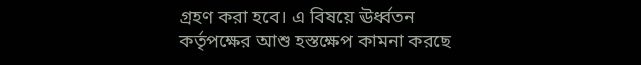গ্রহণ করা হবে। এ বিষয়ে ঊর্ধ্বতন কর্তৃপক্ষের আশু হস্তক্ষেপ কামনা করছে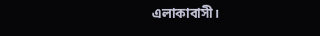এলাকাবাসী।